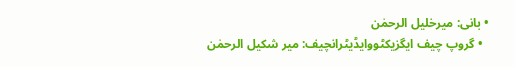• بانی: میرخلیل الرحمٰن
  • گروپ چیف ایگزیکٹووایڈیٹرانچیف: میر شکیل الرحمٰن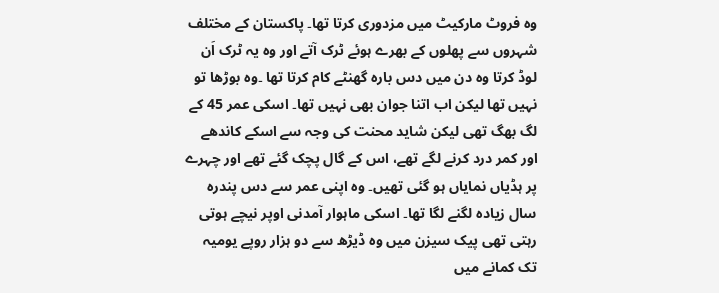وہ فروٹ مارکیٹ میں مزدوری کرتا تھا۔ پاکستان کے مختلف شہروں سے پھلوں کے بھرے ہوئے ٹرک آتے اور وہ یہ ٹرک اَن لوڈ کرتا وہ دن میں دس بارہ گھنٹے کام کرتا تھا ۔وہ بوڑھا تو نہیں تھا لیکن اب اتنا جوان بھی نہیں تھا۔ اسکی عمر 45 کے لگ بھگ تھی لیکن شاید محنت کی وجہ سے اسکے کاندھے اور کمر درد کرنے لگے تھے، اس کے گال پچک گئے تھے اور چہرے پر ہڈیاں نمایاں ہو گئی تھیں۔ وہ اپنی عمر سے دس پندرہ سال زیادہ لگنے لگا تھا۔ اسکی ماہوار آمدنی اوپر نیچے ہوتی رہتی تھی پیک سیزن میں وہ ڈیڑھ سے دو ہزار روپے یومیہ تک کمانے میں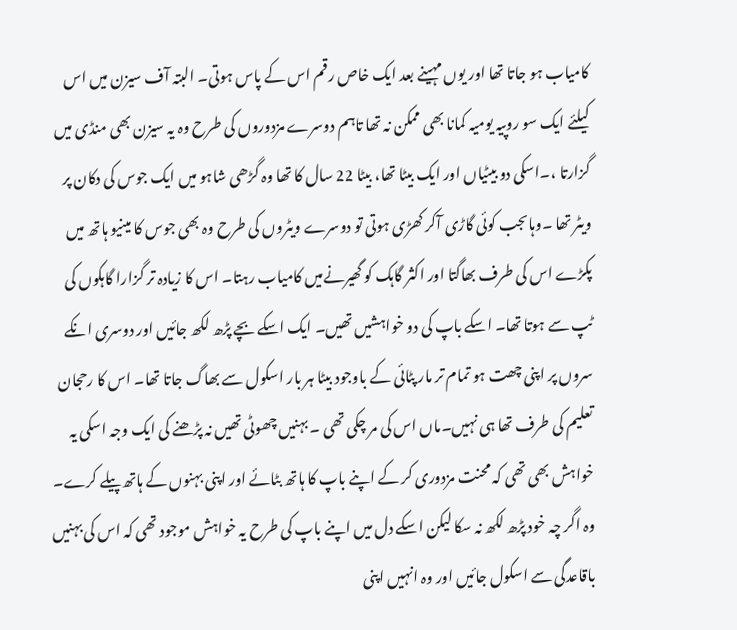کامیاب ہو جاتا تھا اور یوں مہینے بعد ایک خاص رقم اس کے پاس ہوتی۔ البتہ آف سیزن میں اس کیلئے ایک سو روپیہ یومیہ کمانا بھی ممکن نہ تھا تاہم دوسرے مزدوروں کی طرح وہ یہ سیزن بھی منڈی میں گزارتا ،۔اسکی دو بیٹیاں اور ایک بیٹا تھا، بیٹا 22 سال کا تھا وہ گڑھی شاہو میں ایک جوس کی دکان پر ویٹر تھا ۔وہاںجب کوئی گاڑی آکر کھڑی ہوتی تو دوسرے ویٹروں کی طرح وہ بھی جوس کا مینیو ہاتھ میں پکڑے اس کی طرف بھاگتا اور اکثر گاہک کو گھیرنےمیں کامیاب رہتا۔ اس کا زیادہ تر گزارا گاہکوں کی ٹپ سے ہوتا تھا۔ اسکے باپ کی دو خواہشیں تھیں۔ ایک اسکے بچے پڑھ لکھ جائیں اور دوسری انکے سروں پر اپنی چھت ہو تمام تر مار پٹائی کے باوجود بیٹا ہر بار اسکول سے بھاگ جاتا تھا۔ اس کا رحجان تعلیم کی طرف تھا ہی نہیں۔ماں اس کی مر چکی تھی ۔ بہنیں چھوٹی تھیں نہ پڑھنے کی ایک وجہ اسکی یہ خواہش بھی تھی کہ محنت مزدوری کر کے اپنے باپ کا ہاتھ بٹائے اور اپنی بہنوں کے ہاتھ پیلے کرے۔ وہ اگر چہ خود پڑھ لکھ نہ سکا لیکن اسکے دل میں اپنے باپ کی طرح یہ خواہش موجود تھی کہ اس کی بہنیں باقاعدگی سے اسکول جائیں اور وہ انہیں اپنی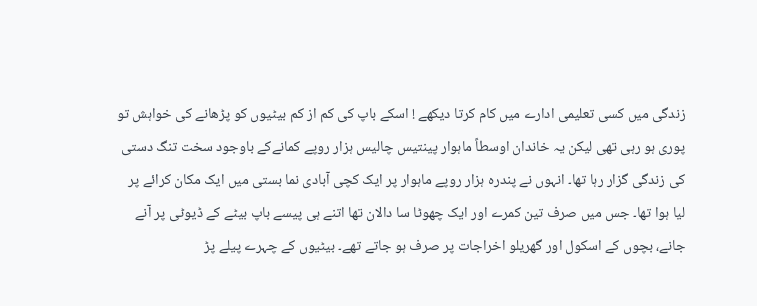زندگی میں کسی تعلیمی ادارے میں کام کرتا دیکھے ! اسکے باپ کی کم از کم بیٹیوں کو پڑھانے کی خواہش تو پوری ہو رہی تھی لیکن یہ خاندان اوسطاً ماہوار پینتیس چالیس ہزار روپے کمانےکے باوجود سخت تنگ دستی کی زندگی گزار رہا تھا۔ انہوں نے پندرہ ہزار روپے ماہوار پر ایک کچی آبادی نما بستی میں ایک مکان کرائے پر لیا ہوا تھا۔ جس میں صرف تین کمرے اور ایک چھوٹا سا دالان تھا اتنے ہی پیسے باپ بیٹے کے ڈیوٹی پر آنے جانے، بچوں کے اسکول اور گھریلو اخراجات پر صرف ہو جاتے تھے۔ بیٹیوں کے چہرے پیلے پڑ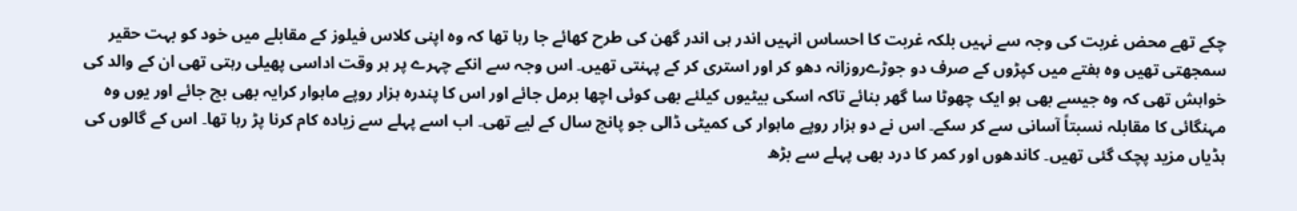چکے تھے محض غربت کی وجہ سے نہیں بلکہ غربت کا احساس انہیں اندر ہی اندر گھن کی طرح کھائے جا رہا تھا کہ وہ اپنی کلاس فیلوز کے مقابلے میں خود کو بہت حقیر سمجھتی تھیں وہ ہفتے میں کپڑوں کے صرف دو جوڑےروزانہ دھو کر اور استری کر کے پہنتی تھیں۔ اس وجہ سے انکے چہرے پر ہر وقت اداسی پھیلی رہتی تھی ان کے والد کی خواہش تھی کہ وہ جیسے بھی ہو ایک چھوٹا سا گھر بنائے تاکہ اسکی بیٹیوں کیلئے بھی کوئی اچھا برمل جائے اور اس کا پندرہ ہزار روپے ماہوار کرایہ بھی بچ جائے اور یوں وہ مہنگائی کا مقابلہ نسبتاً آسانی سے کر سکے۔ اس نے دو ہزار روپے ماہوار کی کمیٹی ڈالی جو پانچ سال کے لیے تھی۔ اب اسے پہلے سے زیادہ کام کرنا پڑ رہا تھا۔ اس کے گالوں کی ہڈیاں مزید پچک گئی تھیں۔ کاندھوں اور کمر کا درد بھی پہلے سے بڑھ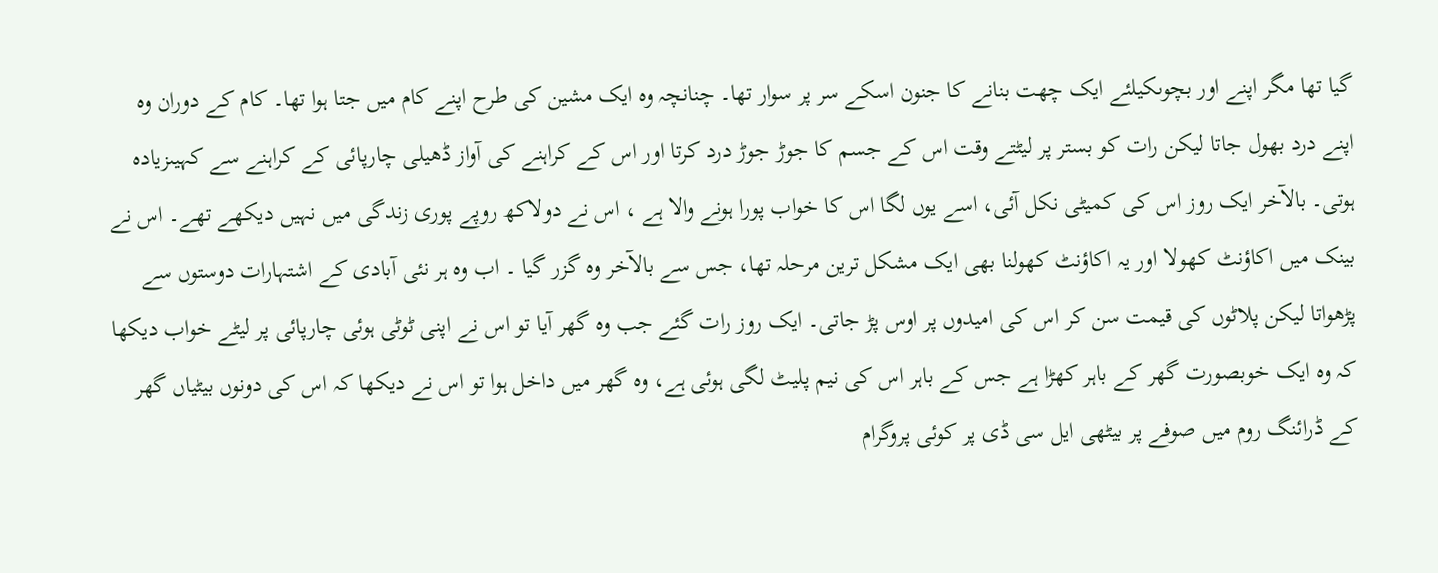گیا تھا مگر اپنے اور بچوںکیلئے ایک چھت بنانے کا جنون اسکے سر پر سوار تھا۔ چنانچہ وہ ایک مشین کی طرح اپنے کام میں جتا ہوا تھا۔ کام کے دوران وہ اپنے درد بھول جاتا لیکن رات کو بستر پر لیٹتے وقت اس کے جسم کا جوڑ جوڑ درد کرتا اور اس کے کراہنے کی آواز ڈھیلی چارپائی کے کراہنے سے کہیںزیادہ ہوتی۔ بالآخر ایک روز اس کی کمیٹی نکل آئی، اسے یوں لگا اس کا خواب پورا ہونے والا ہے ، اس نے دولاکھ روپے پوری زندگی میں نہیں دیکھے تھے۔ اس نے بینک میں اکاؤنٹ کھولا اور یہ اکاؤنٹ کھولنا بھی ایک مشکل ترین مرحلہ تھا، جس سے بالآخر وہ گزر گیا ۔ اب وہ ہر نئی آبادی کے اشتہارات دوستوں سے پڑھواتا لیکن پلاٹوں کی قیمت سن کر اس کی امیدوں پر اوس پڑ جاتی۔ ایک روز رات گئے جب وہ گھر آیا تو اس نے اپنی ٹوٹی ہوئی چارپائی پر لیٹے خواب دیکھا کہ وہ ایک خوبصورت گھر کے باہر کھڑا ہے جس کے باہر اس کی نیم پلیٹ لگی ہوئی ہے، وہ گھر میں داخل ہوا تو اس نے دیکھا کہ اس کی دونوں بیٹیاں گھر کے ڈرائنگ روم میں صوفے پر بیٹھی ایل سی ڈی پر کوئی پروگرام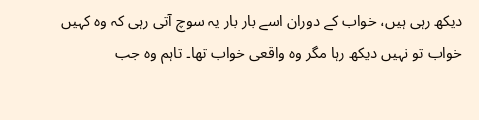دیکھ رہی ہیں، خواب کے دوران اسے بار بار یہ سوچ آتی رہی کہ وہ کہیں خواب تو نہیں دیکھ رہا مگر وہ واقعی خواب تھا۔ تاہم وہ جب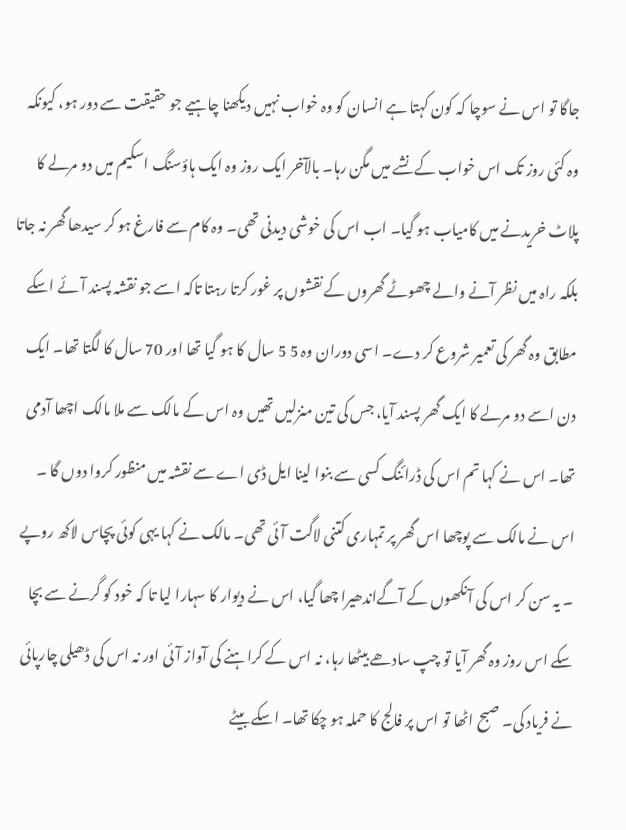جاگا تو اس نے سوچا کہ کون کہتا ہے انسان کو وہ خواب نہیں دیکھنا چاہیے جو حقیقت سے دور ہو، کیونکہ وہ کئی روز تک اس خواب کے نشے میں مگن رہا۔ بالآخر ایک روز وہ ایک ہاؤسنگ اسکیم میں دو مرلے کا پلاٹ خریدنے میں کامیاب ہو گیا۔ اب اس کی خوشی دیدنی تھی۔ وہ کام سے فارغ ہو کر سیدھا گھر نہ جاتا بلکہ راہ میں نظر آنے والے چھوٹے گھروں کے نقشوں پر غور کرتا رہتا تاکہ اسے جو نقشہ پسند آئے اسکے مطابق وہ گھر کی تعمیر شروع کر دے۔ اسی دوران وہ 5 5 سال کا ہو گیا تھا اور 70 سال کا لگتا تھا۔ ایک دن اسے دو مرلے کا ایک گھر پسند آیا، جس کی تین منزلیں تھیں وہ اس کے مالک سے ملا مالک اچھا آدمی تھا۔ اس نے کہا تم اس کی ڈرائنگ کسی سے بنوا لینا ایل ڈی اے سے نقشہ میں منظور کروا دوں گا ۔ اس نے مالک سے پوچھا اس گھر پر تمہاری کتنی لاگت آئی تھی۔ مالک نے کہا یہی کوئی پچاس لاکھ روپے ۔ یہ سن کر اس کی آنکھوں کے آگےاندھیرا چھا گیا، اس نے دیوار کا سہارا لیا تا کہ خود کو گرنے سے بچا سکے اس روز وہ گھر آیا تو چپ سادھے بیٹھا رہا، نہ اس کے کراہنے کی آواز آئی اور نہ اس کی ڈھیلی چارپائی نے فریاد کی۔ صبح اٹھا تو اس پر فالج کا حملہ ہو چکا تھا۔ اسکے بیٹے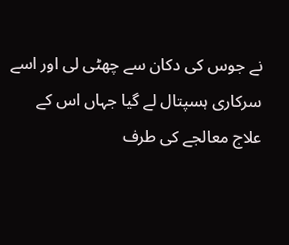نے جوس کی دکان سے چھٹی لی اور اسے سرکاری ہسپتال لے گیا جہاں اس کے علاج معالجے کی طرف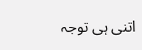اتنی ہی توجہ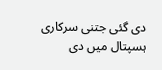دی گئی جتنی سرکاری ہسپتال میں دی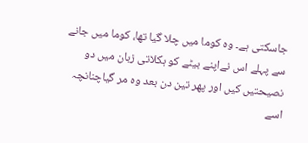جاسکتی ہے۔ وہ کوما میں چلا گیا تھا، کوما میں جانے سے پہلے اس نےاپنے بیٹے کو ہکلاتی زبان میں دو نصیحتیں کیں اور پھر تین دن بعد وہ مر گیاچنانچہ اسے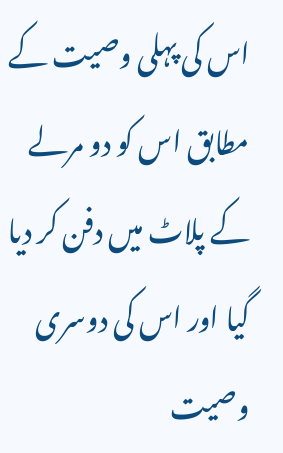اس کی پہلی وصیت کے مطابق اس کو دو مرلے کے پلاٹ میں دفن کر دیا گیا اور اس کی دوسری وصیت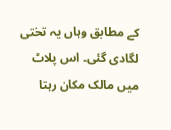کے مطابق وہاں یہ تختی لگادی گئی۔ اس پلاٹ میں مالک مکان رہتا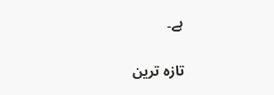ہے۔

تازہ ترین